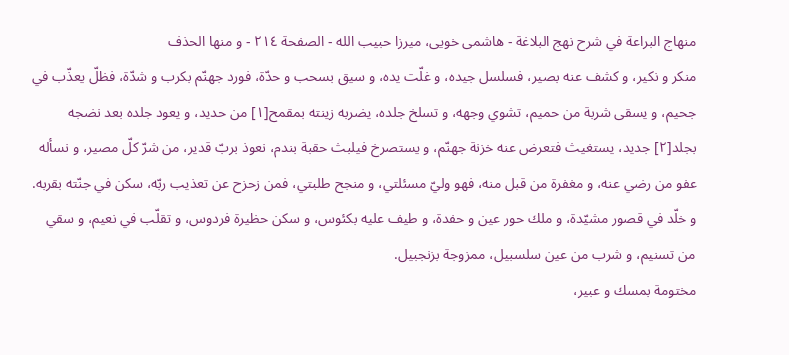منهاج البراعة في شرح نهج البلاغة - هاشمى خويى، ميرزا حبيب الله - الصفحة ٢١٤ - و منها الحذف
منكر و نكير، و كشف عنه بصير، فسلسل جيده، و غلّت يده، و سيق بسحب و حدّة، فورد جهنّم بكرب و شدّة، فظلّ يعذّب في جحيم، و يسقى شربة من حميم، تشوي وجهه، و تسلخ جلده، يضربه زينته بمقمح[١] من حديد، و يعود جلده بعد نضجه بجلد[٢] جديد، يستغيث فتعرض عنه خزنة جهنّم، و يستصرخ فيلبث حقبة بندم، نعوذ بربّ قدير، من شرّ كلّ مصير، و نسأله عفو من رضي عنه، و مغفرة من قبل منه، فهو وليّ مسئلتي، و منجح طلبتي، فمن زحزح عن تعذيب ربّه، سكن في جنّته بقربه. و خلّد في قصور مشيّدة، و ملك حور عين و حفدة، و طيف عليه بكئوس، و سكن حظيرة فردوس، و تقلّب في نعيم، و سقي من تسنيم، و شرب من عين سلسبيل، ممزوجة بزنجبيل.
مختومة بمسك و عبير،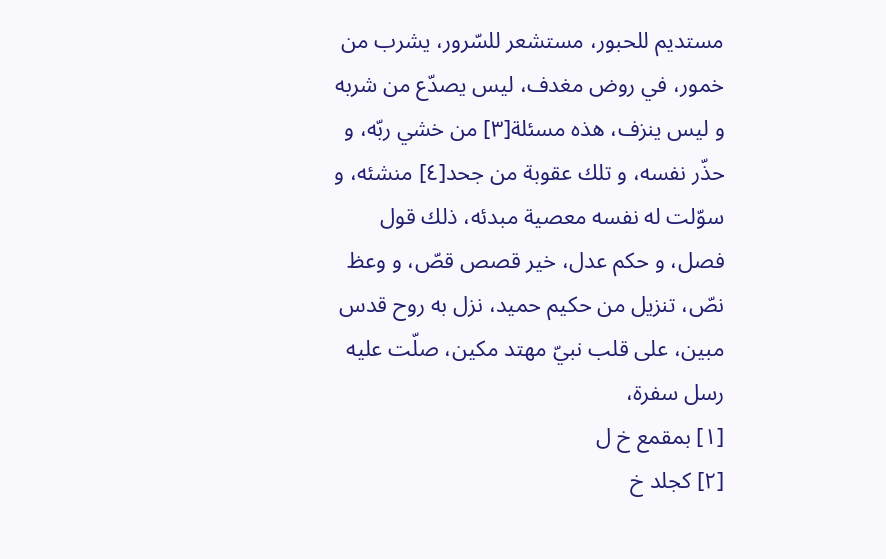مستديم للحبور، مستشعر للسّرور، يشرب من خمور، في روض مغدف، ليس يصدّع من شربه و ليس ينزف، هذه مسئلة[٣] من خشي ربّه، و حذّر نفسه، و تلك عقوبة من جحد[٤] منشئه، و سوّلت له نفسه معصية مبدئه، ذلك قول فصل، و حكم عدل، خير قصص قصّ، و وعظ نصّ، تنزيل من حكيم حميد، نزل به روح قدس مبين، على قلب نبيّ مهتد مكين، صلّت عليه رسل سفرة،
[١] بمقمع خ ل
[٢] كجلد خ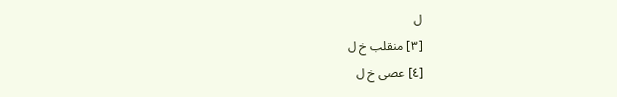ل
[٣] منقلب خ ل
[٤] عصى خ ل